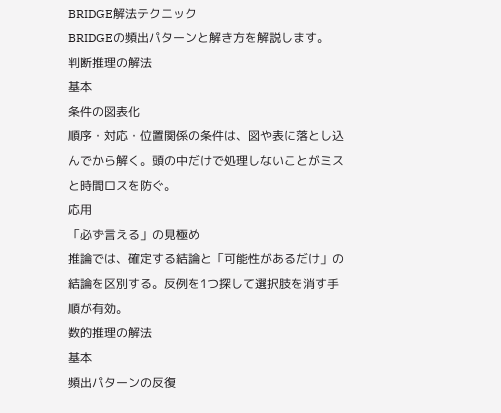BRIDGE解法テクニック
BRIDGEの頻出パターンと解き方を解説します。
判断推理の解法
基本
条件の図表化
順序・対応・位置関係の条件は、図や表に落とし込んでから解く。頭の中だけで処理しないことがミスと時間ロスを防ぐ。
応用
「必ず言える」の見極め
推論では、確定する結論と「可能性があるだけ」の結論を区別する。反例を1つ探して選択肢を消す手順が有効。
数的推理の解法
基本
頻出パターンの反復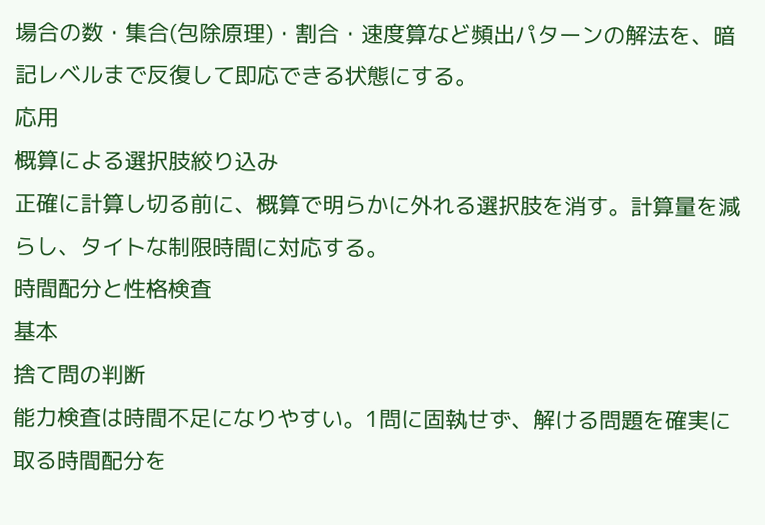場合の数・集合(包除原理)・割合・速度算など頻出パターンの解法を、暗記レベルまで反復して即応できる状態にする。
応用
概算による選択肢絞り込み
正確に計算し切る前に、概算で明らかに外れる選択肢を消す。計算量を減らし、タイトな制限時間に対応する。
時間配分と性格検査
基本
捨て問の判断
能力検査は時間不足になりやすい。1問に固執せず、解ける問題を確実に取る時間配分を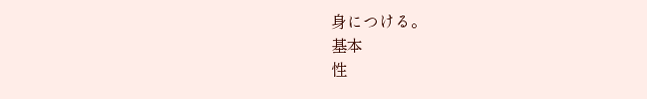身につける。
基本
性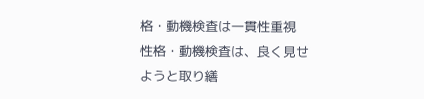格・動機検査は一貫性重視
性格・動機検査は、良く見せようと取り繕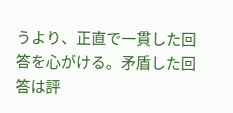うより、正直で一貫した回答を心がける。矛盾した回答は評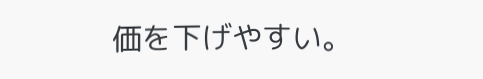価を下げやすい。